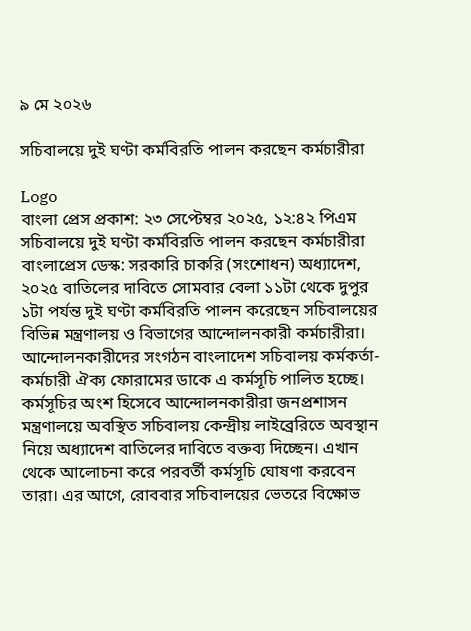৯ মে ২০২৬

সচিবালয়ে দুই ঘণ্টা কর্মবিরতি পালন করছেন কর্মচারীরা

Logo
বাংলা প্রেস প্রকাশ: ২৩ সেপ্টেম্বর ২০২৫, ১২:৪২ পিএম
সচিবালয়ে দুই ঘণ্টা কর্মবিরতি পালন করছেন কর্মচারীরা
বাংলাপ্রেস ডেস্ক: সরকারি চাকরি (সংশোধন) অধ্যাদেশ, ২০২৫ বাতিলের দাবিতে সোমবার বেলা ১১টা থেকে দুপুর ১টা পর্যন্ত দুই ঘণ্টা কর্মবিরতি পালন করেছেন সচিবালয়ের বিভিন্ন মন্ত্রণালয় ও বিভাগের আন্দোলনকারী কর্মচারীরা। আন্দোলনকারীদের সংগঠন বাংলাদেশ সচিবালয় কর্মকর্তা-কর্মচারী ঐক্য ফোরামের ডাকে এ কর্মসূচি পালিত হচ্ছে। কর্মসূচির অংশ হিসেবে আন্দোলনকারীরা জনপ্রশাসন মন্ত্রণালয়ে অবস্থিত সচিবালয় কেন্দ্রীয় লাইব্রেরিতে অবস্থান নিয়ে অধ্যাদেশ বাতিলের দাবিতে বক্তব্য দিচ্ছেন। এখান থেকে আলোচনা করে পরবর্তী কর্মসূচি ঘোষণা করবেন তারা। এর আগে, রোববার সচিবালয়ের ভেতরে বিক্ষোভ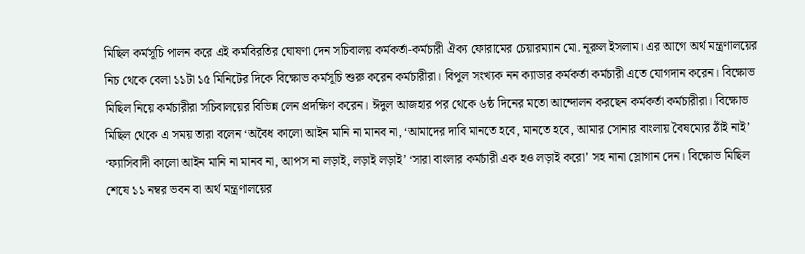মিছিল কর্মসূচি পালন করে এই কর্মবিরতির ঘোষণা দেন সচিবালয় কর্মকর্তা-কর্মচারী ঐক্য ফোরামের চেয়ারম্যান মো. নূরুল ইসলাম। এর আগে অর্থ মন্ত্রণালয়ের নিচ থেকে বেলা ১১টা ১৫ মিনিটের দিকে বিক্ষোভ কর্মসূচি শুরু করেন কর্মচারীরা। বিপুল সংখ্যক নন ক্যাডার কর্মকর্তা কর্মচারী এতে যোগদান করেন। বিক্ষোভ মিছিল নিয়ে কর্মচারীরা সচিবালয়ের বিভিন্ন লেন প্রদক্ষিণ করেন। ঈদুল আজহার পর থেকে ৬ষ্ঠ দিনের মতো আন্দোলন করছেন কর্মকর্তা কর্মচারীরা। বিক্ষোভ মিছিল থেকে এ সময় তারা বলেন ‘অবৈধ কালো আইন মানি না মানব না, ‘আমাদের দাবি মানতে হবে, মানতে হবে, আমার সোনার বাংলায় বৈষম্যের ঠাঁই নাই’ ‘ফ্যাসিবাদী কালো আইন মানি না মানব না, আপস না লড়াই, লড়াই লড়াই’ ‘সারা বাংলার কর্মচারী এক হও লড়াই করো’ সহ নানা স্লোগান দেন। বিক্ষোভ মিছিল শেষে ১১ নম্বর ভবন বা অর্থ মন্ত্রণালয়ের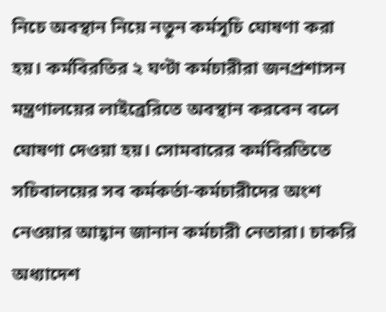নিচে অবস্থান নিয়ে নতুন কর্মসূচি ঘোষণা করা হয়। কর্মবিরতির ২ ঘণ্টা কর্মচারীরা জনপ্রশাসন মন্ত্রণালয়ের লাইব্রেরিতে অবস্থান করবেন বলে ঘোষণা দেওয়া হয়। সোমবারের কর্মবিরতিতে সচিবালয়ের সব কর্মকর্তা-কর্মচারীদের অংশ নেওয়ার আহ্বান জানান কর্মচারী নেতারা। চাকরি অধ্যাদেশ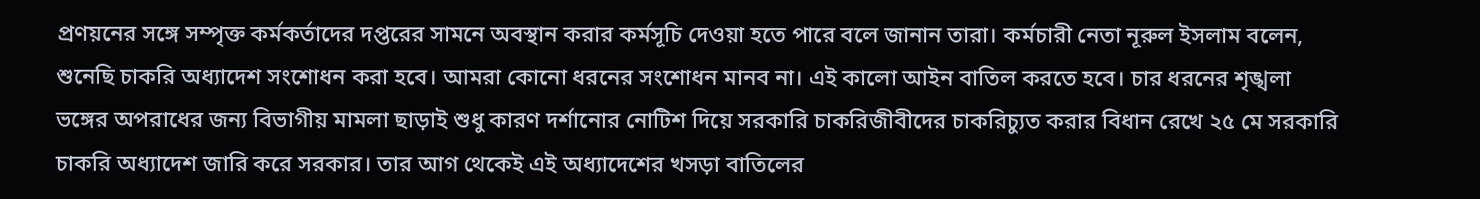প্রণয়নের সঙ্গে সম্পৃক্ত কর্মকর্তাদের দপ্তরের সামনে অবস্থান করার কর্মসূচি দেওয়া হতে পারে বলে জানান তারা। কর্মচারী নেতা নূরুল ইসলাম বলেন, শুনেছি চাকরি অধ্যাদেশ সংশোধন করা হবে। আমরা কোনো ধরনের সংশোধন মানব না। এই কালো আইন বাতিল করতে হবে। চার ধরনের শৃঙ্খলা ভঙ্গের অপরাধের জন্য বিভাগীয় মামলা ছাড়াই শুধু কারণ দর্শানোর নোটিশ দিয়ে সরকারি চাকরিজীবীদের চাকরিচ্যুত করার বিধান রেখে ২৫ মে সরকারি চাকরি অধ্যাদেশ জারি করে সরকার। তার আগ থেকেই এই অধ্যাদেশের খসড়া বাতিলের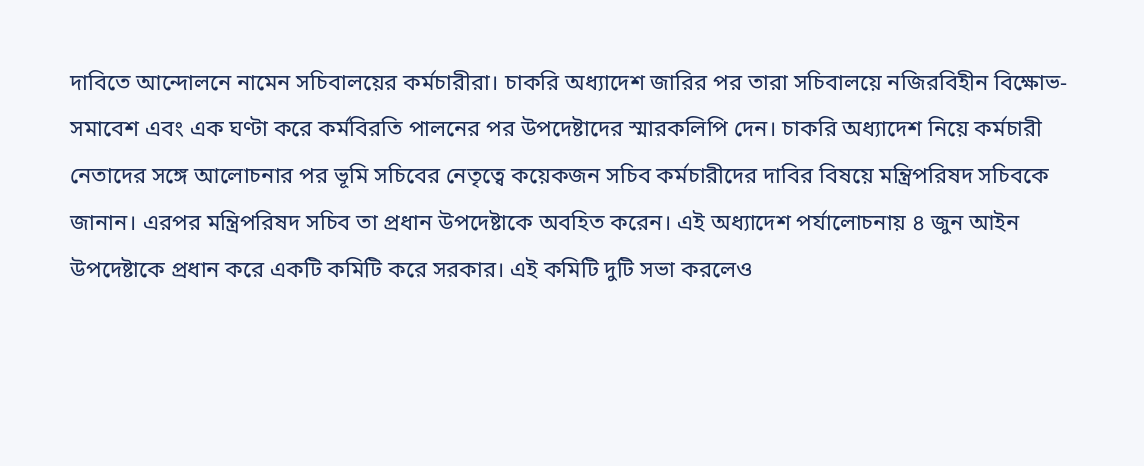দাবিতে আন্দোলনে নামেন সচিবালয়ের কর্মচারীরা। চাকরি অধ্যাদেশ জারির পর তারা সচিবালয়ে নজিরবিহীন বিক্ষোভ-সমাবেশ এবং এক ঘণ্টা করে কর্মবিরতি পালনের পর উপদেষ্টাদের স্মারকলিপি দেন। চাকরি অধ্যাদেশ নিয়ে কর্মচারী নেতাদের সঙ্গে আলোচনার পর ভূমি সচিবের নেতৃত্বে কয়েকজন সচিব কর্মচারীদের দাবির বিষয়ে মন্ত্রিপরিষদ সচিবকে জানান। এরপর মন্ত্রিপরিষদ সচিব তা প্রধান উপদেষ্টাকে অবহিত করেন। এই অধ্যাদেশ পর্যালোচনায় ৪ জুন আইন উপদেষ্টাকে প্রধান করে একটি কমিটি করে সরকার। এই কমিটি দুটি সভা করলেও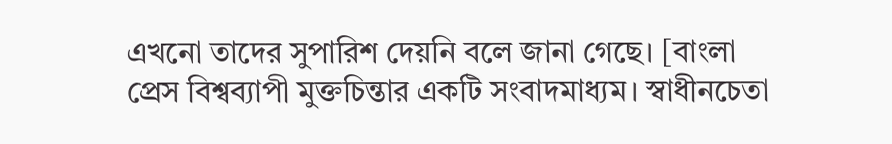এখনো তাদের সুপারিশ দেয়নি বলে জানা গেছে। [বাংলা প্রেস বিশ্বব্যাপী মুক্তচিন্তার একটি সংবাদমাধ্যম। স্বাধীনচেতা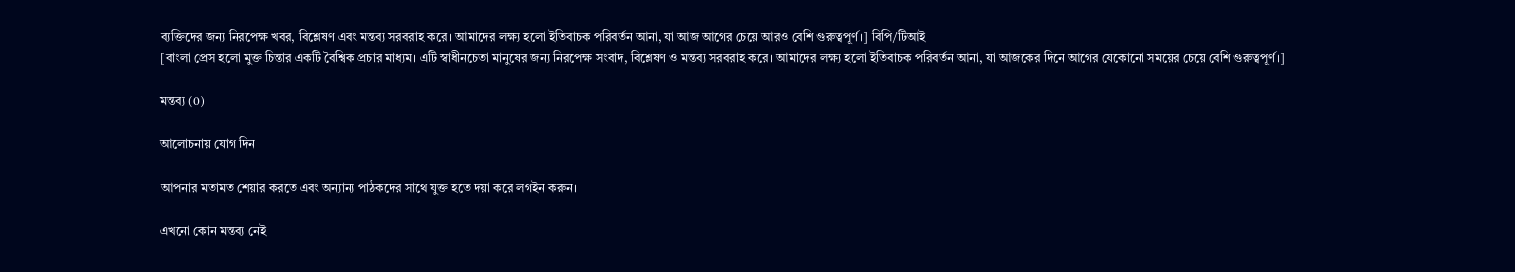ব্যক্তিদের জন্য নিরপেক্ষ খবর, বিশ্লেষণ এবং মন্তব্য সরবরাহ করে। আমাদের লক্ষ্য হলো ইতিবাচক পরিবর্তন আনা, যা আজ আগের চেয়ে আরও বেশি গুরুত্বপূর্ণ।] বিপি/টিআই
[বাংলা প্রেস হলো মুক্ত চিন্তার একটি বৈশ্বিক প্রচার মাধ্যম। এটি স্বাধীনচেতা মানুষের জন্য নিরপেক্ষ সংবাদ, বিশ্লেষণ ও মন্তব্য সরবরাহ করে। আমাদের লক্ষ্য হলো ইতিবাচক পরিবর্তন আনা, যা আজকের দিনে আগের যেকোনো সময়ের চেয়ে বেশি গুরুত্বপূর্ণ।]

মন্তব্য (0)

আলোচনায় যোগ দিন

আপনার মতামত শেয়ার করতে এবং অন্যান্য পাঠকদের সাথে যুক্ত হতে দয়া করে লগইন করুন।

এখনো কোন মন্তব্য নেই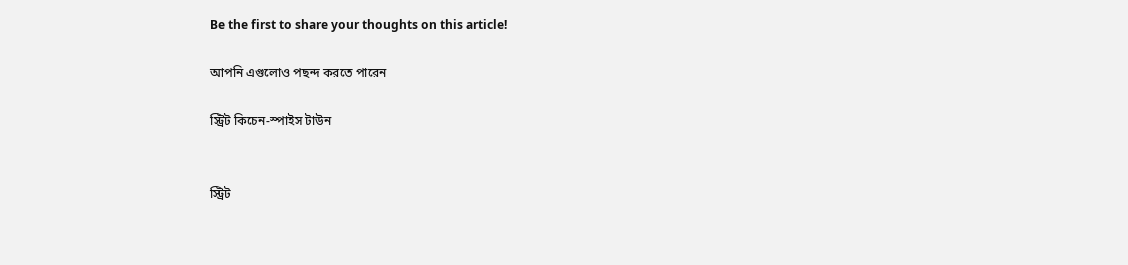Be the first to share your thoughts on this article!

আপনি এগুলোও পছন্দ করতে পারেন

স্ট্রিট কিচেন-স্পাইস টাউন


স্ট্রিট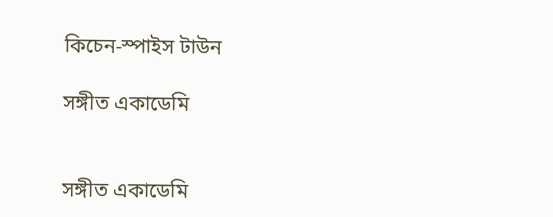কিচেন-স্পাইস টাউন

সঙ্গীত একাডেমি


সঙ্গীত একাডেমি